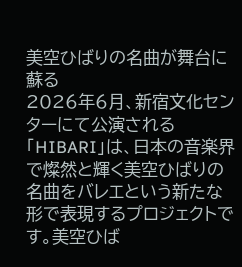美空ひばりの名曲が舞台に蘇る
2026年6月、新宿文化センターにて公演される「HIBARI」は、日本の音楽界で燦然と輝く美空ひばりの名曲をバレエという新たな形で表現するプロジェクトです。美空ひば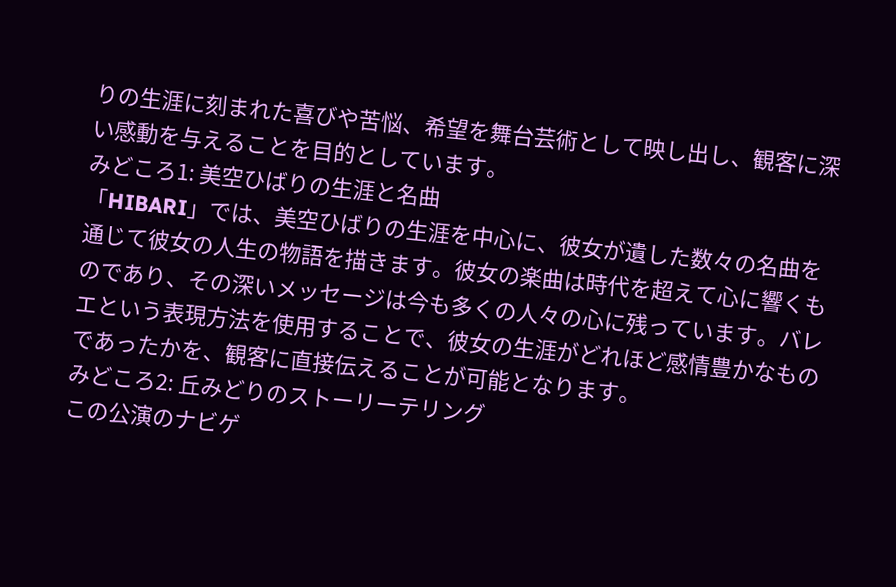りの生涯に刻まれた喜びや苦悩、希望を舞台芸術として映し出し、観客に深い感動を与えることを目的としています。
みどころ1: 美空ひばりの生涯と名曲
「HIBARI」では、美空ひばりの生涯を中心に、彼女が遺した数々の名曲を通じて彼女の人生の物語を描きます。彼女の楽曲は時代を超えて心に響くものであり、その深いメッセージは今も多くの人々の心に残っています。バレエという表現方法を使用することで、彼女の生涯がどれほど感情豊かなものであったかを、観客に直接伝えることが可能となります。
みどころ2: 丘みどりのストーリーテリング
この公演のナビゲ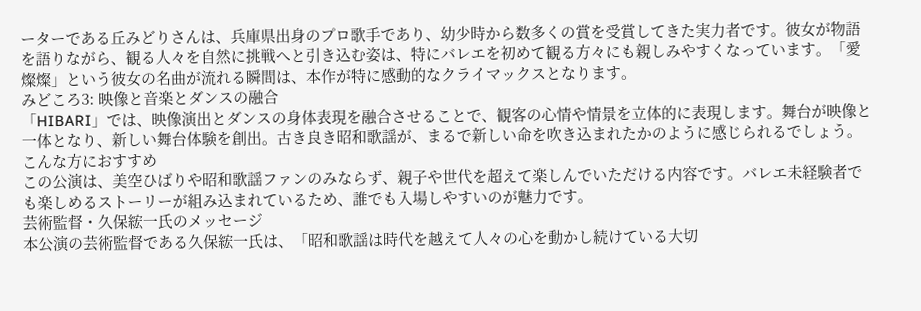ーターである丘みどりさんは、兵庫県出身のプロ歌手であり、幼少時から数多くの賞を受賞してきた実力者です。彼女が物語を語りながら、観る人々を自然に挑戦へと引き込む姿は、特にバレエを初めて観る方々にも親しみやすくなっています。「愛燦燦」という彼女の名曲が流れる瞬間は、本作が特に感動的なクライマックスとなります。
みどころ3: 映像と音楽とダンスの融合
「HIBARI」では、映像演出とダンスの身体表現を融合させることで、観客の心情や情景を立体的に表現します。舞台が映像と一体となり、新しい舞台体験を創出。古き良き昭和歌謡が、まるで新しい命を吹き込まれたかのように感じられるでしょう。
こんな方におすすめ
この公演は、美空ひばりや昭和歌謡ファンのみならず、親子や世代を超えて楽しんでいただける内容です。バレエ未経験者でも楽しめるストーリーが組み込まれているため、誰でも入場しやすいのが魅力です。
芸術監督・久保綋一氏のメッセージ
本公演の芸術監督である久保綋一氏は、「昭和歌謡は時代を越えて人々の心を動かし続けている大切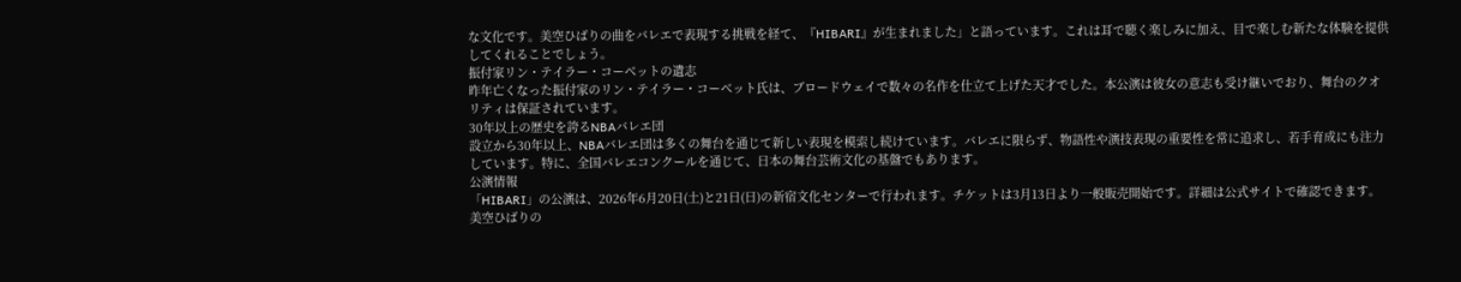な文化です。美空ひばりの曲をバレエで表現する挑戦を経て、『HIBARI』が生まれました」と語っています。これは耳で聴く楽しみに加え、目で楽しむ新たな体験を提供してくれることでしょう。
振付家リン・テイラー・コーベットの遺志
昨年亡くなった振付家のリン・テイラー・コーベット氏は、ブロードウェイで数々の名作を仕立て上げた天才でした。本公演は彼女の意志も受け継いでおり、舞台のクオリティは保証されています。
30年以上の歴史を誇るNBAバレエ団
設立から30年以上、NBAバレエ団は多くの舞台を通じて新しい表現を模索し続けています。バレエに限らず、物語性や演技表現の重要性を常に追求し、若手育成にも注力しています。特に、全国バレエコンクールを通じて、日本の舞台芸術文化の基盤でもあります。
公演情報
「HIBARI」の公演は、2026年6月20日(土)と21日(日)の新宿文化センターで行われます。チケットは3月13日より一般販売開始です。詳細は公式サイトで確認できます。
美空ひばりの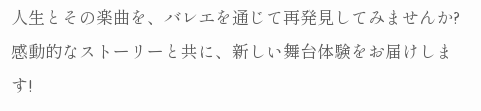人生とその楽曲を、バレエを通じて再発見してみませんか?感動的なストーリーと共に、新しい舞台体験をお届けします!